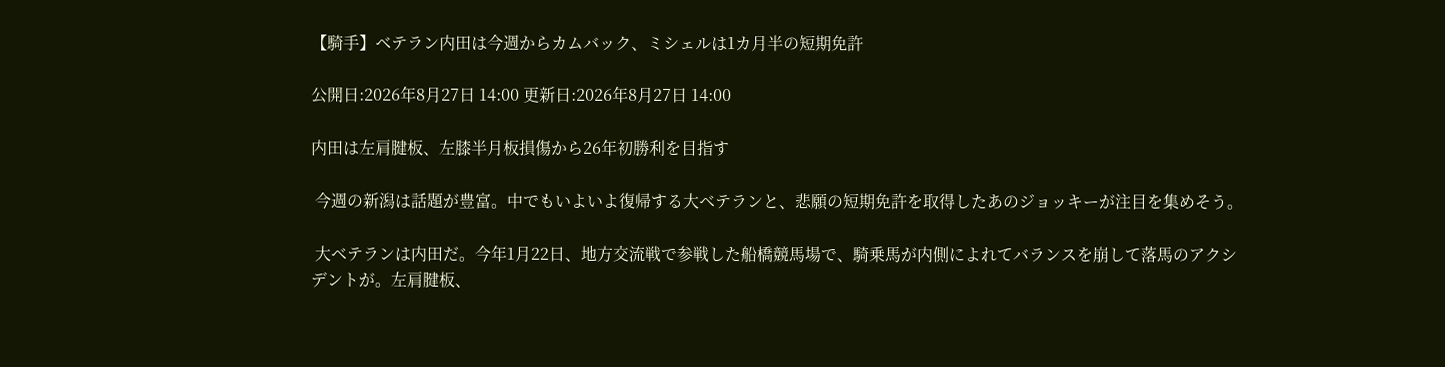【騎手】ベテラン内田は今週からカムバック、ミシェルは1カ月半の短期免許

公開日:2026年8月27日 14:00 更新日:2026年8月27日 14:00

内田は左肩腱板、左膝半月板損傷から26年初勝利を目指す

 今週の新潟は話題が豊富。中でもいよいよ復帰する大ベテランと、悲願の短期免許を取得したあのジョッキーが注目を集めそう。

 大ベテランは内田だ。今年1月22日、地方交流戦で参戦した船橋競馬場で、騎乗馬が内側によれてバランスを崩して落馬のアクシデントが。左肩腱板、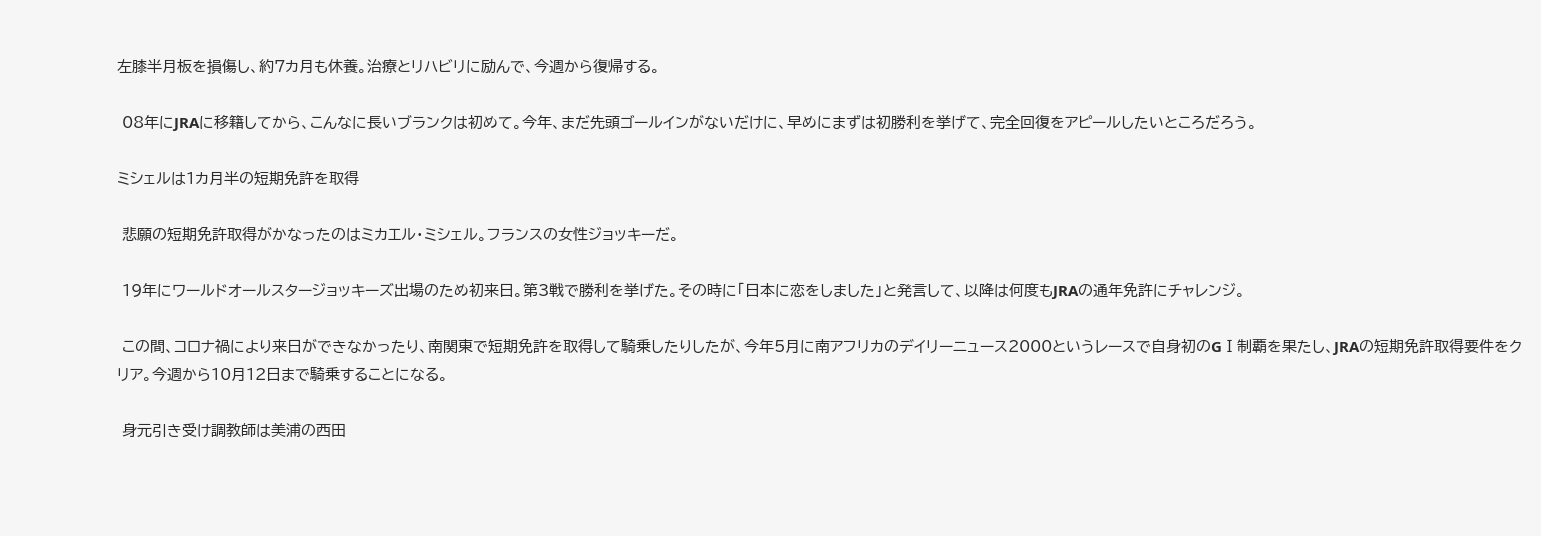左膝半月板を損傷し、約7カ月も休養。治療とリハビリに励んで、今週から復帰する。

 08年にJRAに移籍してから、こんなに長いブランクは初めて。今年、まだ先頭ゴールインがないだけに、早めにまずは初勝利を挙げて、完全回復をアピールしたいところだろう。

ミシェルは1カ月半の短期免許を取得

 悲願の短期免許取得がかなったのはミカエル・ミシェル。フランスの女性ジョッキーだ。

 19年にワールドオールスタージョッキーズ出場のため初来日。第3戦で勝利を挙げた。その時に「日本に恋をしました」と発言して、以降は何度もJRAの通年免許にチャレンジ。

 この間、コロナ禍により来日ができなかったり、南関東で短期免許を取得して騎乗したりしたが、今年5月に南アフリカのデイリーニュース2000というレースで自身初のGⅠ制覇を果たし、JRAの短期免許取得要件をクリア。今週から10月12日まで騎乗することになる。

 身元引き受け調教師は美浦の西田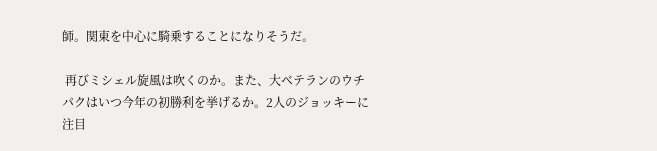師。関東を中心に騎乗することになりそうだ。

 再びミシェル旋風は吹くのか。また、大ベテランのウチパクはいつ今年の初勝利を挙げるか。2人のジョッキーに注目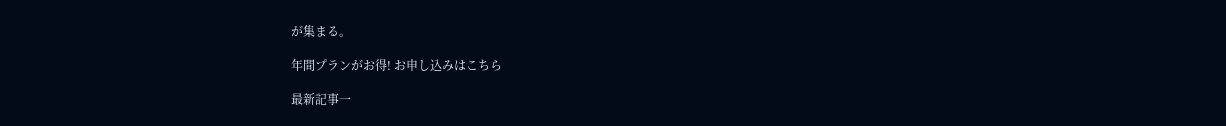が集まる。

年間プランがお得! お申し込みはこちら

最新記事一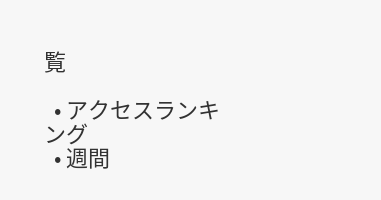覧

  • アクセスランキング
  • 週間